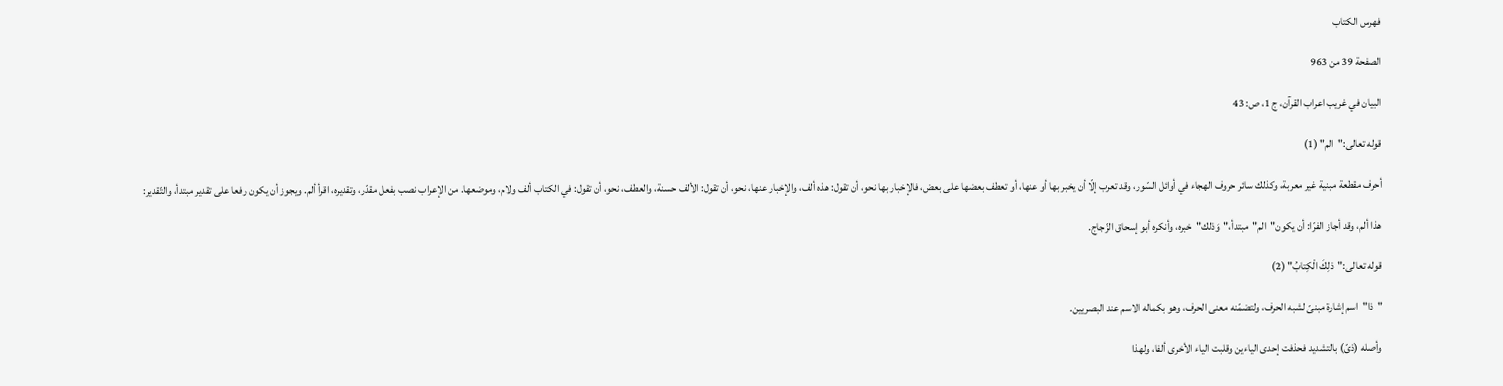فهرس الكتاب

الصفحة 39 من 963

البيان في غريب اعراب القرآن، ج 1، ص: 43

قوله تعالى:"الم" (1)

أحرف مقطعة مبنية غير معربة، وكذلك سائر حروف الهجاء في أوائل السّور، وقد تعرب إلّا أن يخبر بها أو عنها، أو تعطف بعضها على بعض، فالإخبار بها نحو، أن تقول: هذه ألف، والإخبار عنها، نحو، أن تقول: الألف حسنة، والعطف، نحو، أن تقول: في الكتاب ألف ولام، وموضعها. من الإعراب نصب بفعل مقدّر، وتقديره، اقرأ ألم. ويجوز أن يكون رفعا على تقدير مبتدأ، والتّقدير:

هذا ألم، وقد أجاز الفرّا: أن يكون"الم"مبتدأ،"وَذلك"خبره، وأنكره أبو إسحاق الزّجاج.

قوله تعالى:"ذلِكَ الْكِتابُ" (2)

"ذا"اسم إشارة مبنىّ لشبه الحرف، ولتضمّنه معنى الحرف، وهو بكماله الاسم عند البصريين.

وأصله (ذىّ) بالتشديد فحذفت إحدى الياءين وقلبت الياء الأخرى ألفا، ولهذا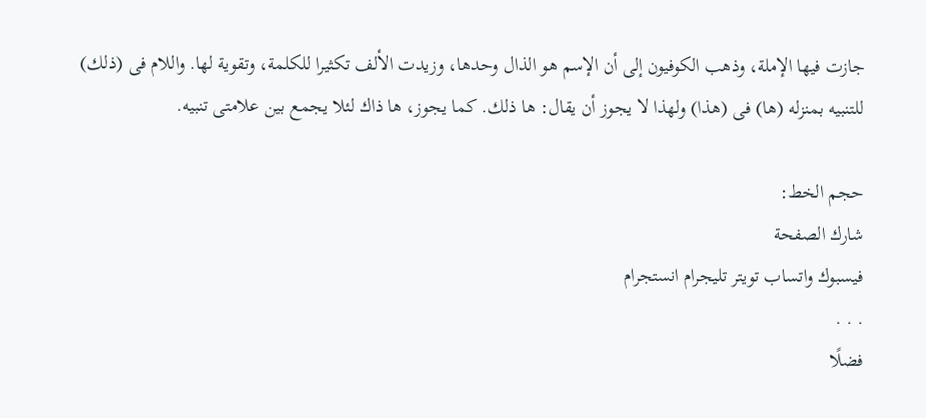جازت فيها الإملة، وذهب الكوفيون إلى أن الإسم هو الذال وحدها، وزيدت الألف تكثيرا للكلمة، وتقوية لها. واللام فى (ذلك) للتنبيه بمنزله (ها) فى (هذا) ولهذا لا يجوز أن يقال: ها ذلك. كما يجوز، ها ذاك لئلا يجمع بين علامتى تنبيه.

حجم الخط:
شارك الصفحة
فيسبوك واتساب تويتر تليجرام انستجرام
. . .
فضلًا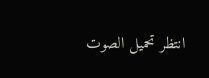انتظر تحميل الصوت